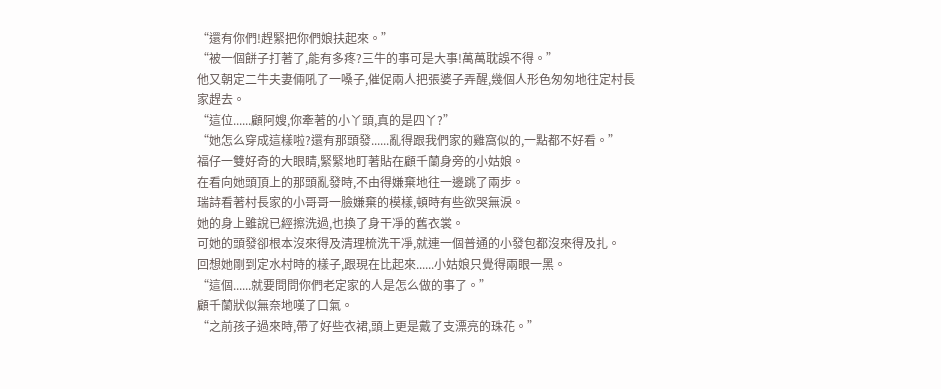“還有你們!趕緊把你們娘扶起來。”
“被一個餅子打著了,能有多疼?三牛的事可是大事!萬萬耽誤不得。”
他又朝定二牛夫妻倆吼了一嗓子,催促兩人把張婆子弄醒,幾個人形色匆匆地往定村長家趕去。
“這位......顧阿嫂,你牽著的小丫頭,真的是四丫?”
“她怎么穿成這樣啦?還有那頭發......亂得跟我們家的雞窩似的,一點都不好看。”
福仔一雙好奇的大眼睛,緊緊地盯著貼在顧千蘭身旁的小姑娘。
在看向她頭頂上的那頭亂發時,不由得嫌棄地往一邊跳了兩步。
瑞詩看著村長家的小哥哥一臉嫌棄的模樣,頓時有些欲哭無淚。
她的身上雖說已經擦洗過,也換了身干凈的舊衣裳。
可她的頭發卻根本沒來得及清理梳洗干凈,就連一個普通的小發包都沒來得及扎。
回想她剛到定水村時的樣子,跟現在比起來......小姑娘只覺得兩眼一黑。
“這個......就要問問你們老定家的人是怎么做的事了。”
顧千蘭狀似無奈地嘆了口氣。
“之前孩子過來時,帶了好些衣裙,頭上更是戴了支漂亮的珠花。”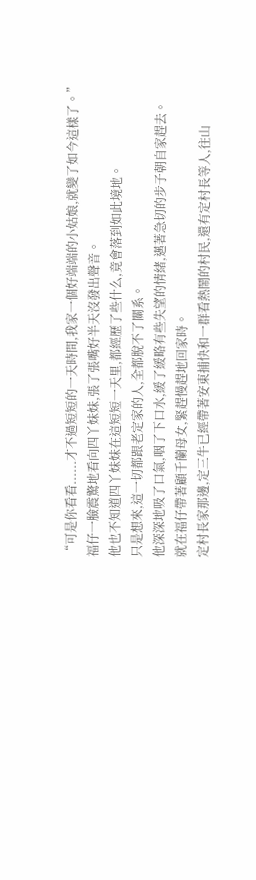“可是你看看......才不過短短的一天時間,我家一個好端端的小姑娘,就變了如今這樣了。”
福仔一臉震驚地看向四丫妹妹,張了張嘴好半天沒發出聲音。
他也不知道四丫妹妹在這短短一天里,都經歷了些什么,竟會落到如此境地。
只是想來,這一切都跟老定家的人,全都脫不了關系。
他深深地吸了口氣,咽了下口水,緩了緩略有些失望的情緒,邁著急切的步子朝自家趕去。
就在福仔帶著顧千蘭母女,緊趕慢趕地回家時。
定村長家那邊,定三牛已經帶著安東捕快和一群看熱鬧的村民,還有定村長等人,往山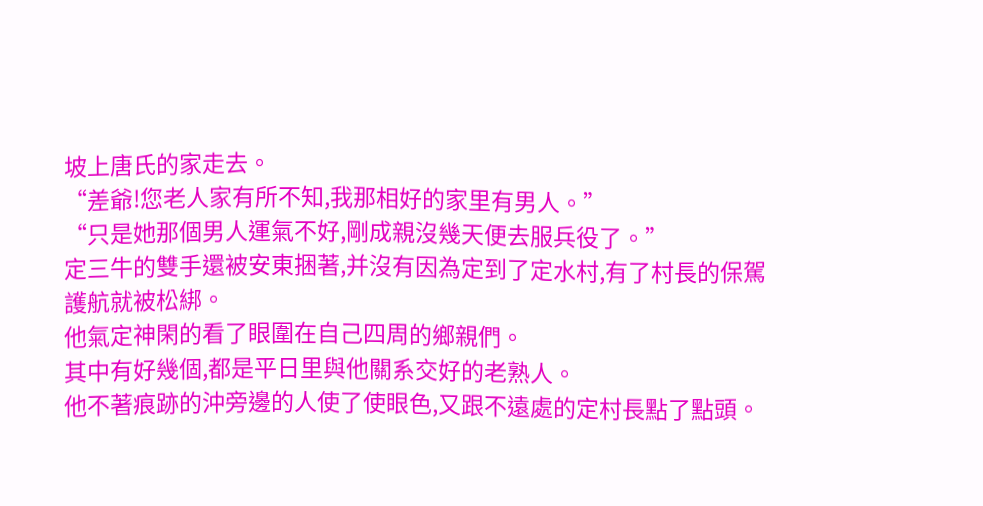坡上唐氏的家走去。
“差爺!您老人家有所不知,我那相好的家里有男人。”
“只是她那個男人運氣不好,剛成親沒幾天便去服兵役了。”
定三牛的雙手還被安東捆著,并沒有因為定到了定水村,有了村長的保駕護航就被松綁。
他氣定神閑的看了眼圍在自己四周的鄉親們。
其中有好幾個,都是平日里與他關系交好的老熟人。
他不著痕跡的沖旁邊的人使了使眼色,又跟不遠處的定村長點了點頭。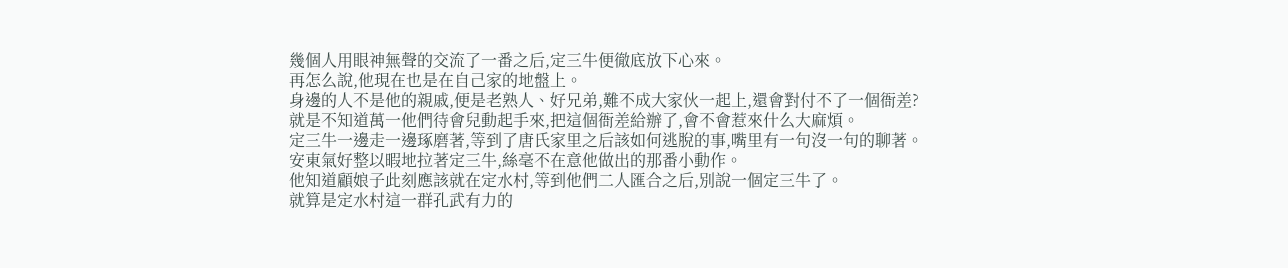幾個人用眼神無聲的交流了一番之后,定三牛便徹底放下心來。
再怎么說,他現在也是在自己家的地盤上。
身邊的人不是他的親戚,便是老熟人、好兄弟,難不成大家伙一起上,還會對付不了一個衙差?
就是不知道萬一他們待會兒動起手來,把這個衙差給辦了,會不會惹來什么大麻煩。
定三牛一邊走一邊琢磨著,等到了唐氏家里之后該如何逃脫的事,嘴里有一句沒一句的聊著。
安東氣好整以暇地拉著定三牛,絲毫不在意他做出的那番小動作。
他知道顧娘子此刻應該就在定水村,等到他們二人匯合之后,別說一個定三牛了。
就算是定水村這一群孔武有力的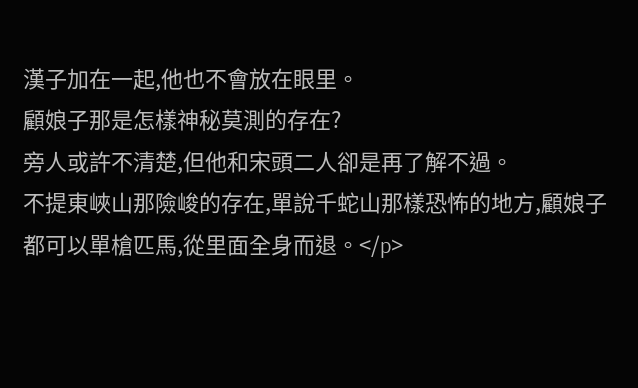漢子加在一起,他也不會放在眼里。
顧娘子那是怎樣神秘莫測的存在?
旁人或許不清楚,但他和宋頭二人卻是再了解不過。
不提東峽山那險峻的存在,單說千蛇山那樣恐怖的地方,顧娘子都可以單槍匹馬,從里面全身而退。</p>